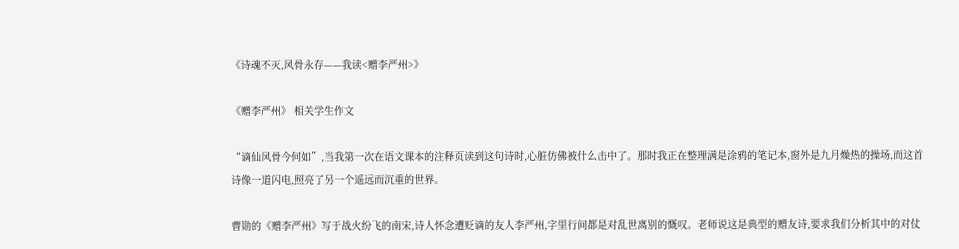《诗魂不灭,风骨永存——我读<赠李严州>》

《赠李严州》 相关学生作文

“谪仙风骨今何如”,当我第一次在语文课本的注释页读到这句诗时,心脏仿佛被什么击中了。那时我正在整理满是涂鸦的笔记本,窗外是九月燥热的操场,而这首诗像一道闪电,照亮了另一个遥远而沉重的世界。

曹勋的《赠李严州》写于战火纷飞的南宋,诗人怀念遭贬谪的友人李严州,字里行间都是对乱世离别的慨叹。老师说这是典型的赠友诗,要求我们分析其中的对仗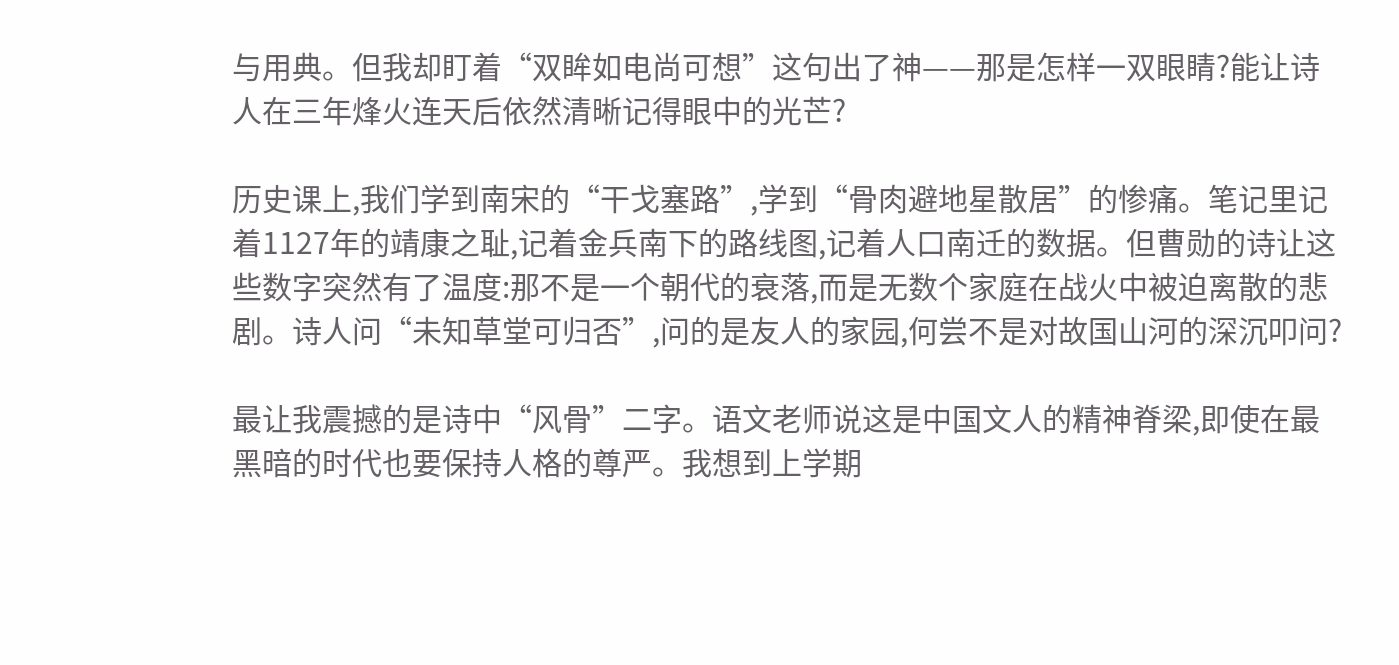与用典。但我却盯着“双眸如电尚可想”这句出了神——那是怎样一双眼睛?能让诗人在三年烽火连天后依然清晰记得眼中的光芒?

历史课上,我们学到南宋的“干戈塞路”,学到“骨肉避地星散居”的惨痛。笔记里记着1127年的靖康之耻,记着金兵南下的路线图,记着人口南迁的数据。但曹勋的诗让这些数字突然有了温度:那不是一个朝代的衰落,而是无数个家庭在战火中被迫离散的悲剧。诗人问“未知草堂可归否”,问的是友人的家园,何尝不是对故国山河的深沉叩问?

最让我震撼的是诗中“风骨”二字。语文老师说这是中国文人的精神脊梁,即使在最黑暗的时代也要保持人格的尊严。我想到上学期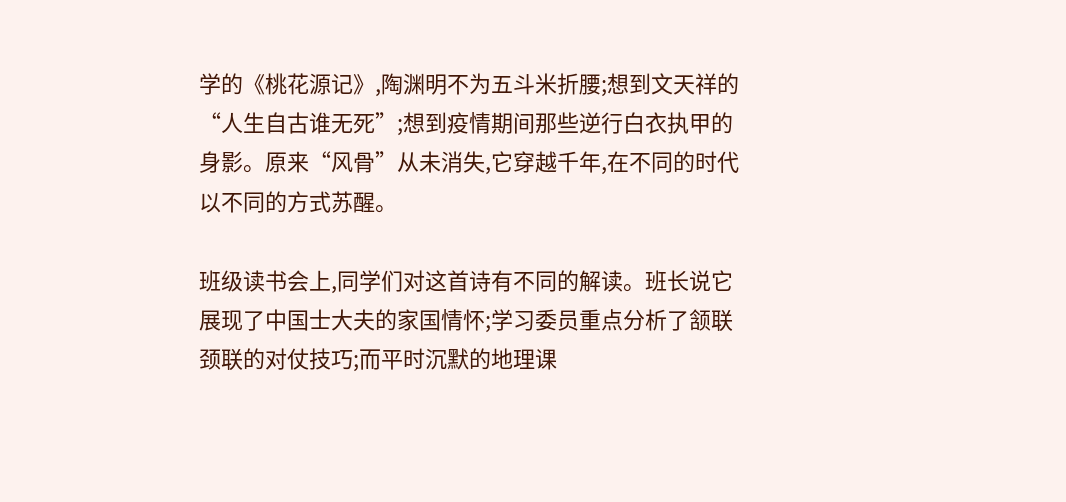学的《桃花源记》,陶渊明不为五斗米折腰;想到文天祥的“人生自古谁无死”;想到疫情期间那些逆行白衣执甲的身影。原来“风骨”从未消失,它穿越千年,在不同的时代以不同的方式苏醒。

班级读书会上,同学们对这首诗有不同的解读。班长说它展现了中国士大夫的家国情怀;学习委员重点分析了颔联颈联的对仗技巧;而平时沉默的地理课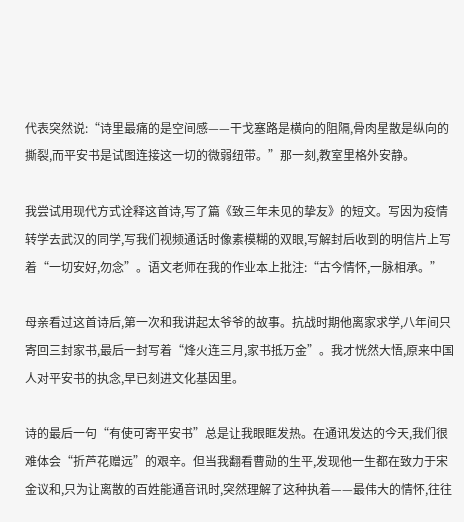代表突然说:“诗里最痛的是空间感——干戈塞路是横向的阻隔,骨肉星散是纵向的撕裂,而平安书是试图连接这一切的微弱纽带。”那一刻,教室里格外安静。

我尝试用现代方式诠释这首诗,写了篇《致三年未见的挚友》的短文。写因为疫情转学去武汉的同学,写我们视频通话时像素模糊的双眼,写解封后收到的明信片上写着“一切安好,勿念”。语文老师在我的作业本上批注:“古今情怀,一脉相承。”

母亲看过这首诗后,第一次和我讲起太爷爷的故事。抗战时期他离家求学,八年间只寄回三封家书,最后一封写着“烽火连三月,家书抵万金”。我才恍然大悟,原来中国人对平安书的执念,早已刻进文化基因里。

诗的最后一句“有使可寄平安书”总是让我眼眶发热。在通讯发达的今天,我们很难体会“折芦花赠远”的艰辛。但当我翻看曹勋的生平,发现他一生都在致力于宋金议和,只为让离散的百姓能通音讯时,突然理解了这种执着——最伟大的情怀,往往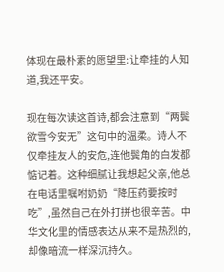体现在最朴素的愿望里:让牵挂的人知道,我还平安。

现在每次读这首诗,都会注意到“两鬓欲雪今安无”这句中的温柔。诗人不仅牵挂友人的安危,连他鬓角的白发都惦记着。这种细腻让我想起父亲,他总在电话里嘱咐奶奶“降压药要按时吃”,虽然自己在外打拼也很辛苦。中华文化里的情感表达从来不是热烈的,却像暗流一样深沉持久。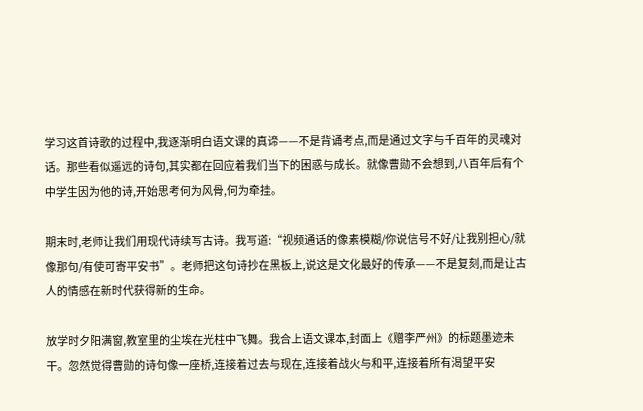学习这首诗歌的过程中,我逐渐明白语文课的真谛——不是背诵考点,而是通过文字与千百年的灵魂对话。那些看似遥远的诗句,其实都在回应着我们当下的困惑与成长。就像曹勋不会想到,八百年后有个中学生因为他的诗,开始思考何为风骨,何为牵挂。

期末时,老师让我们用现代诗续写古诗。我写道:“视频通话的像素模糊/你说信号不好/让我别担心/就像那句/有使可寄平安书”。老师把这句诗抄在黑板上,说这是文化最好的传承——不是复刻,而是让古人的情感在新时代获得新的生命。

放学时夕阳满窗,教室里的尘埃在光柱中飞舞。我合上语文课本,封面上《赠李严州》的标题墨迹未干。忽然觉得曹勋的诗句像一座桥,连接着过去与现在,连接着战火与和平,连接着所有渴望平安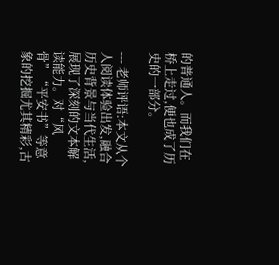的普通人。而我们在桥上走过,便也成了历史的一部分。

--- 老师评语:本文从个人阅读体验出发,融合历史背景与当代生活,展现了深刻的文本解读能力。对“风骨”“平安书”等意象的挖掘尤其精彩,古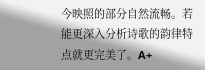今映照的部分自然流畅。若能更深入分析诗歌的韵律特点就更完美了。A+